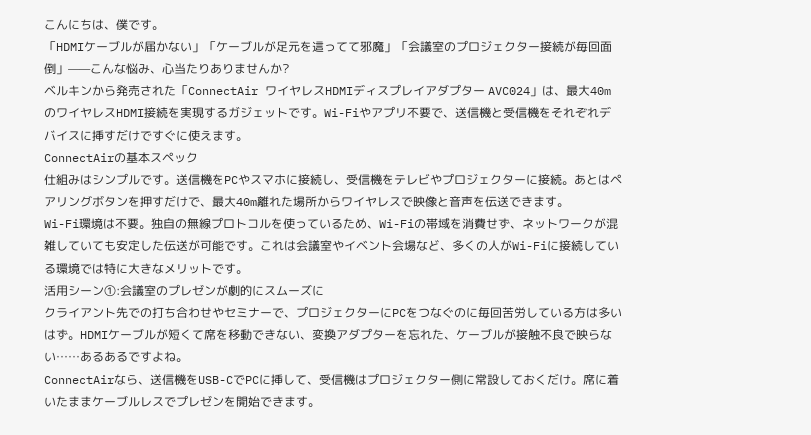こんにちは、僕です。
「HDMIケーブルが届かない」「ケーブルが足元を這ってて邪魔」「会議室のプロジェクター接続が毎回面倒」——こんな悩み、心当たりありませんか?
ベルキンから発売された「ConnectAir ワイヤレスHDMIディスプレイアダプター AVC024」は、最大40mのワイヤレスHDMI接続を実現するガジェットです。Wi-Fiやアプリ不要で、送信機と受信機をそれぞれデバイスに挿すだけですぐに使えます。
ConnectAirの基本スペック
仕組みはシンプルです。送信機をPCやスマホに接続し、受信機をテレビやプロジェクターに接続。あとはペアリングボタンを押すだけで、最大40m離れた場所からワイヤレスで映像と音声を伝送できます。
Wi-Fi環境は不要。独自の無線プロトコルを使っているため、Wi-Fiの帯域を消費せず、ネットワークが混雑していても安定した伝送が可能です。これは会議室やイベント会場など、多くの人がWi-Fiに接続している環境では特に大きなメリットです。
活用シーン①:会議室のプレゼンが劇的にスムーズに
クライアント先での打ち合わせやセミナーで、プロジェクターにPCをつなぐのに毎回苦労している方は多いはず。HDMIケーブルが短くて席を移動できない、変換アダプターを忘れた、ケーブルが接触不良で映らない……あるあるですよね。
ConnectAirなら、送信機をUSB-CでPCに挿して、受信機はプロジェクター側に常設しておくだけ。席に着いたままケーブルレスでプレゼンを開始できます。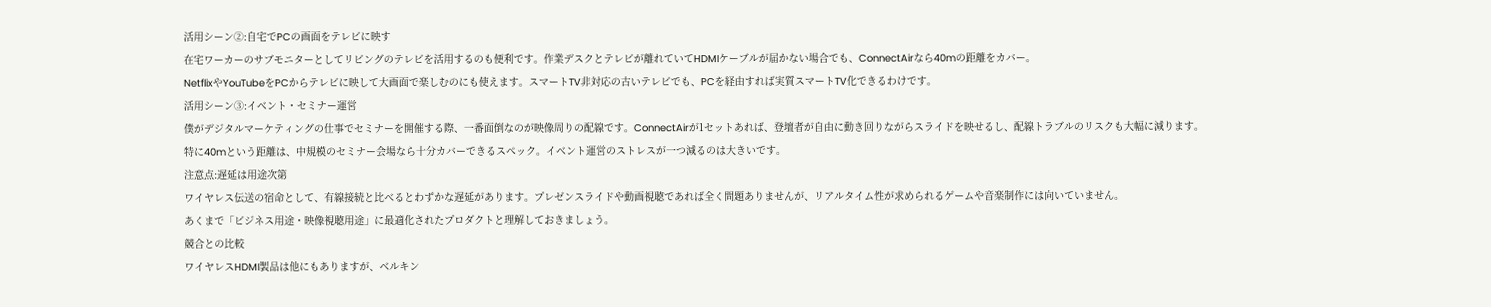活用シーン②:自宅でPCの画面をテレビに映す
在宅ワーカーのサブモニターとしてリビングのテレビを活用するのも便利です。作業デスクとテレビが離れていてHDMIケーブルが届かない場合でも、ConnectAirなら40mの距離をカバー。
NetflixやYouTubeをPCからテレビに映して大画面で楽しむのにも使えます。スマートTV非対応の古いテレビでも、PCを経由すれば実質スマートTV化できるわけです。
活用シーン③:イベント・セミナー運営
僕がデジタルマーケティングの仕事でセミナーを開催する際、一番面倒なのが映像周りの配線です。ConnectAirが1セットあれば、登壇者が自由に動き回りながらスライドを映せるし、配線トラブルのリスクも大幅に減ります。
特に40mという距離は、中規模のセミナー会場なら十分カバーできるスペック。イベント運営のストレスが一つ減るのは大きいです。
注意点:遅延は用途次第
ワイヤレス伝送の宿命として、有線接続と比べるとわずかな遅延があります。プレゼンスライドや動画視聴であれば全く問題ありませんが、リアルタイム性が求められるゲームや音楽制作には向いていません。
あくまで「ビジネス用途・映像視聴用途」に最適化されたプロダクトと理解しておきましょう。
競合との比較
ワイヤレスHDMI製品は他にもありますが、ベルキン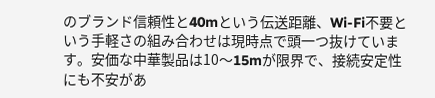のブランド信頼性と40mという伝送距離、Wi-Fi不要という手軽さの組み合わせは現時点で頭一つ抜けています。安価な中華製品は10〜15mが限界で、接続安定性にも不安があ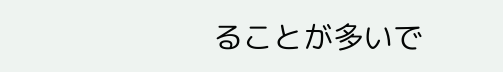ることが多いで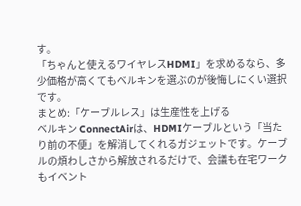す。
「ちゃんと使えるワイヤレスHDMI」を求めるなら、多少価格が高くてもベルキンを選ぶのが後悔しにくい選択です。
まとめ:「ケーブルレス」は生産性を上げる
ベルキン ConnectAirは、HDMIケーブルという「当たり前の不便」を解消してくれるガジェットです。ケーブルの煩わしさから解放されるだけで、会議も在宅ワークもイベント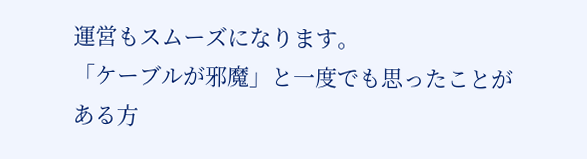運営もスムーズになります。
「ケーブルが邪魔」と一度でも思ったことがある方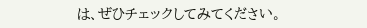は、ぜひチェックしてみてください。